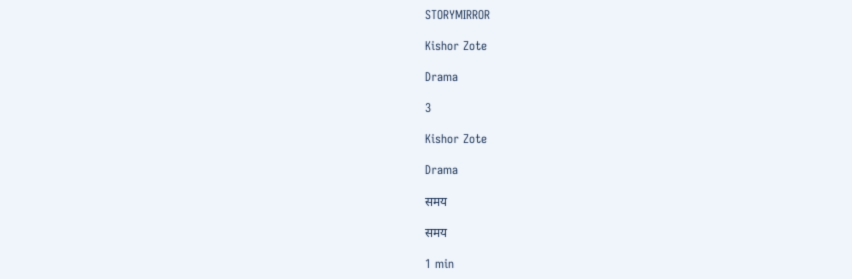STORYMIRROR

Kishor Zote

Drama

3

Kishor Zote

Drama

समय

समय

1 min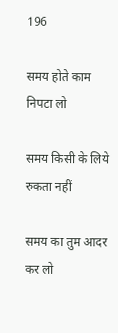196

समय होते काम निपटा लो

समय किसी के लिये रुकता नहीं

समय का तुम आदर कर लो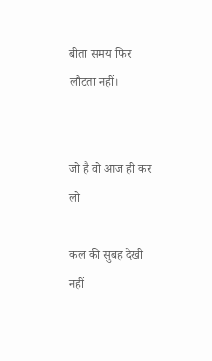बीता समय फिर लौटता नहीं।


जो है वो आज ही कर लो

कल की सुबह देखी नहीं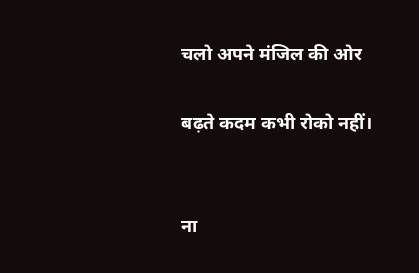चलो अपने मंजिल की ओर

बढ़ते कदम कभी रोको नहीं।


ना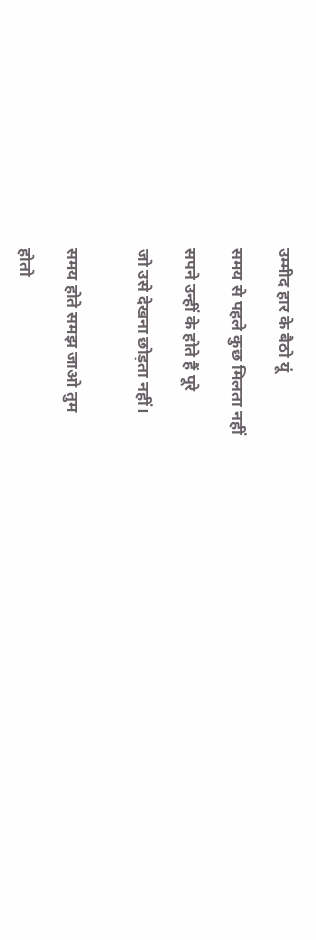उम्मीद हार के बैठो यूं

समय से पहले कुछ मिलता नहीं

सपने उन्हीं के होते हैं पूरे

जो उसे देखना छोड़ता नहीं।


समय होते समझ जाओ तुम

होतो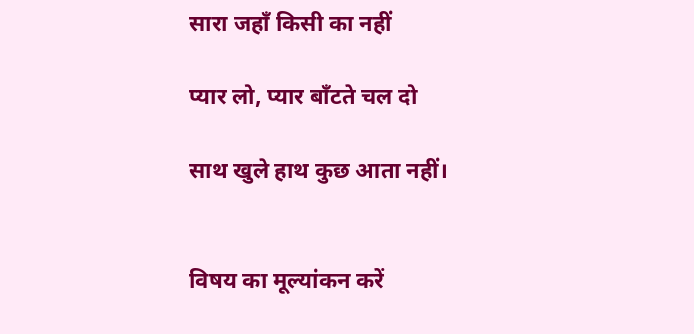सारा जहाँ किसी का नहीं

प्यार लो, प्यार बाँटते चल दो

साथ खुले हाथ कुछ आता नहीं।


विषय का मूल्यांकन करें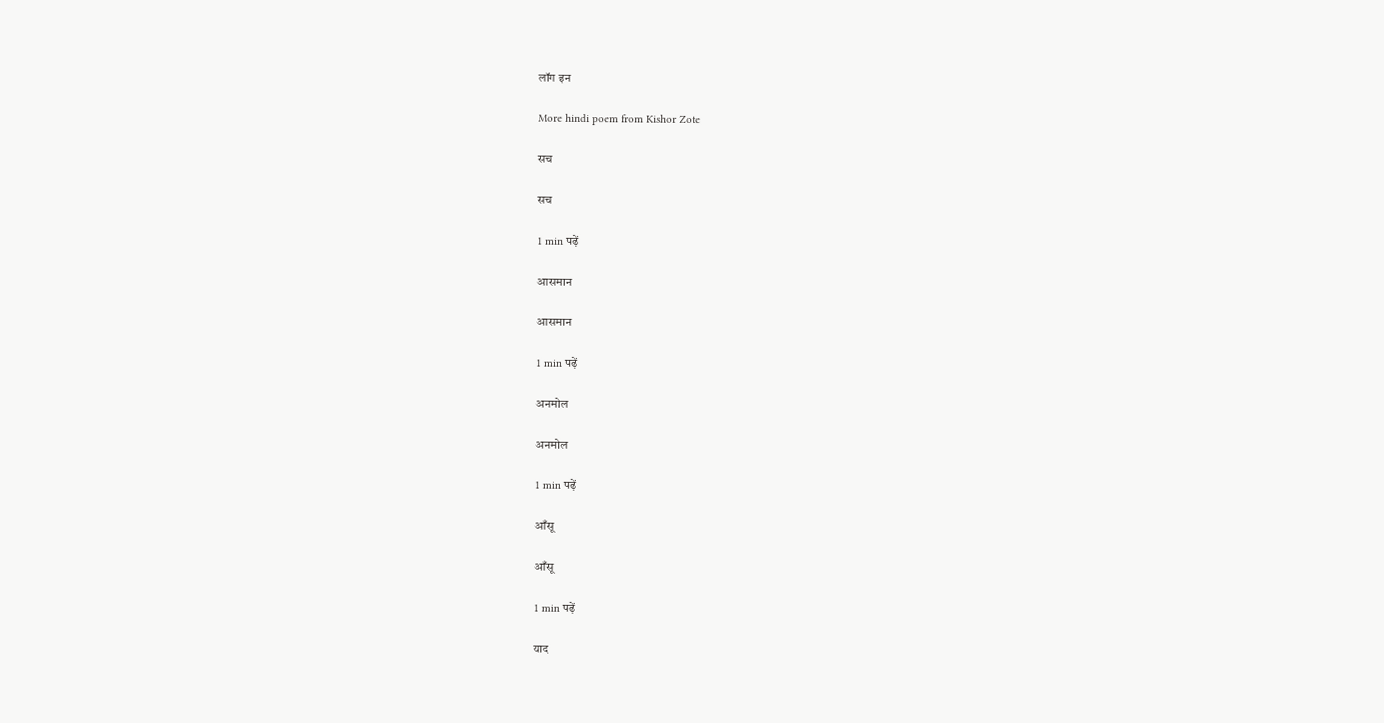लॉग इन

More hindi poem from Kishor Zote

सच

सच

1 min पढ़ें

आसमान

आसमान

1 min पढ़ें

अनमोल

अनमोल

1 min पढ़ें

आँसू

आँसू

1 min पढ़ें

याद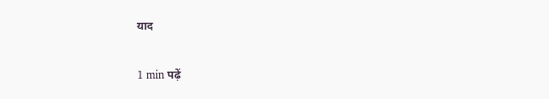याद

1 min पढ़ें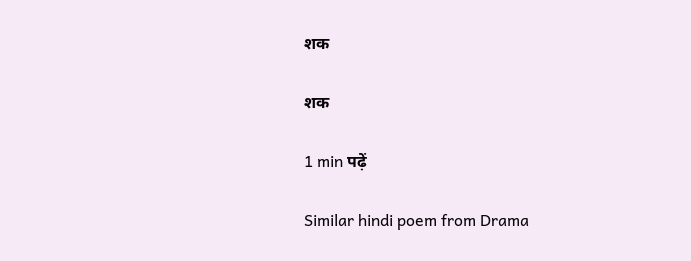शक

शक

1 min पढ़ें

Similar hindi poem from Drama